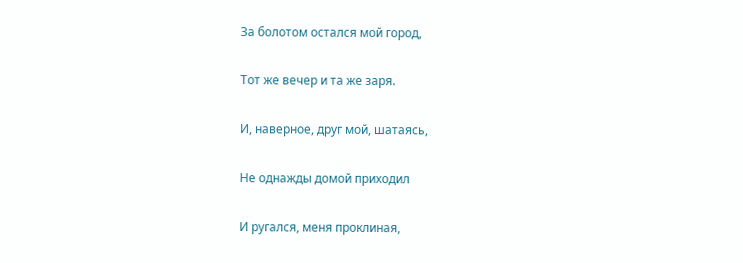За болотом остался мой город,

Тот же вечер и та же заря.

И, наверное, друг мой, шатаясь,

Не однажды домой приходил

И ругался, меня проклиная,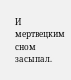И мертвецким сном засыпал.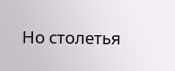Но столетья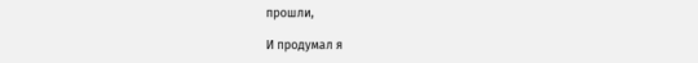прошли,

И продумал я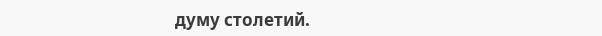думу столетий.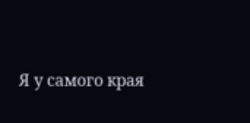Я у самого края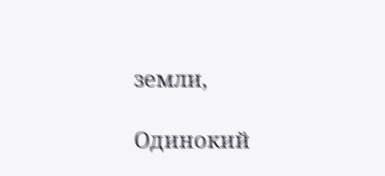земли,

Одинокий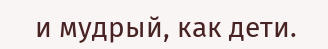и мудрый, как дети.